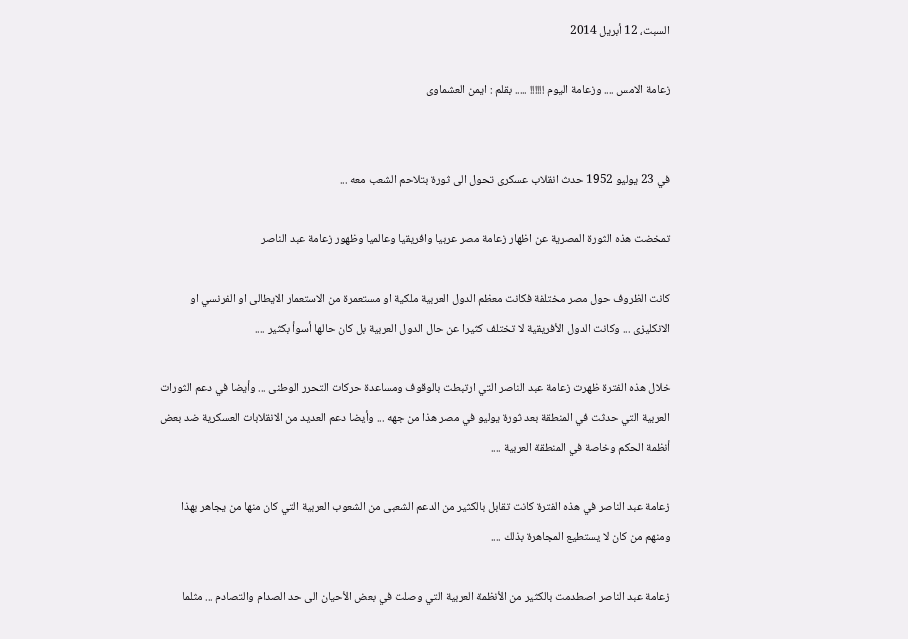السبت، 12 أبريل 2014

زعامة الامس .... وزعامة اليوم !!!!!! ..... بقلم : ايمن العشماوى


في 23 يوليو 1952 حدث انقلاب عسكرى تحول الى ثورة بتلاحم الشعب معه ...

تمخضت هذه الثورة المصرية عن اظهار زعامة مصر عربيا وافريقيا وعالميا وظهور زعامة عبد الناصر

كانت الظروف حول مصر مختلفة فكانت معظم الدول العربية ملكية او مستعمرة من الاستعمار الايطالى او الفرنسي او الانكليزى ... وكانت الدول الأفريقية لا تختلف كثيرا عن حال الدول العربية بل كان حالها أسوأ بكثير ....

خلال هذه الفترة ظهرت زعامة عبد الناصر التي ارتبطت بالوقوف ومساعدة حركات التحرر الوطنى ... وأيضا في دعم الثورات العربية التي حدثت في المنطقة بعد ثورة يوليو في مصر هذا من جهه ... وأيضا دعم العديد من الانقلابات العسكرية ضد بعض أنظمة الحكم وخاصة في المنطقة العربية ....

زعامة عبد الناصر في هذه الفترة كانت تقابل بالكثير من الدعم الشعبى من الشعوب العربية التي كان منها من يجاهر بهذا ومنهم من كان لا يستطيع المجاهرة بذلك ....

زعامة عبد الناصر اصطدمت بالكثير من الأنظمة العربية التي وصلت في بعض الأحيان الى حد الصدام والتصادم ... مثلما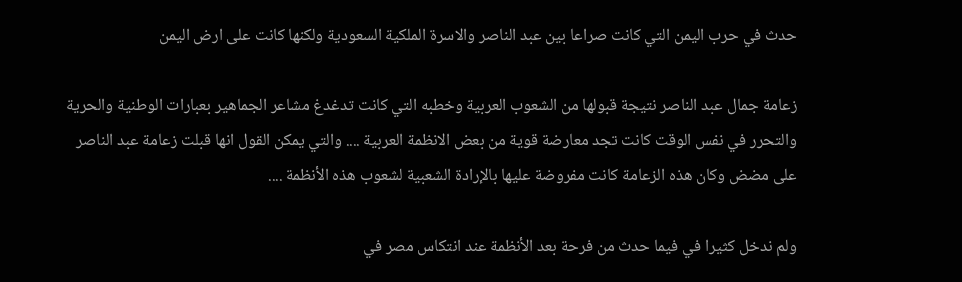حدث في حرب اليمن التي كانت صراعا بين عبد الناصر والاسرة الملكية السعودية ولكنها كانت على ارض اليمن

زعامة جمال عبد الناصر نتيجة قبولها من الشعوب العربية وخطبه التي كانت تدغدغ مشاعر الجماهير بعبارات الوطنية والحرية والتحرر في نفس الوقت كانت تجد معارضة قوية من بعض الانظمة العربية .... والتي يمكن القول انها قبلت زعامة عبد الناصر على مضض وكان هذه الزعامة كانت مفروضة عليها بالإرادة الشعبية لشعوب هذه الأنظمة ....

ولم ندخل كثيرا في فيما حدث من فرحة بعد الأنظمة عند انتكاس مصر في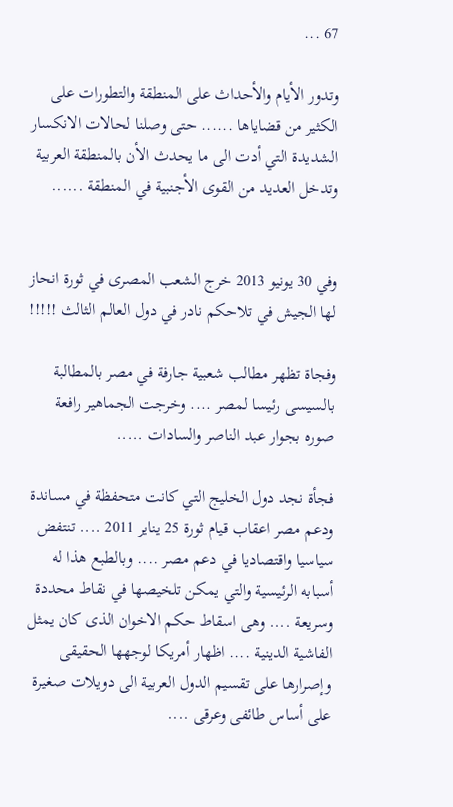67 ...

وتدور الأيام والأحداث على المنطقة والتطورات على الكثير من قضاياها ...... حتى وصلنا لحالات الانكسار الشديدة التي أدت الى ما يحدث الأن بالمنطقة العربية وتدخل العديد من القوى الأجنبية في المنطقة ......


وفي 30 يونيو 2013 خرج الشعب المصرى في ثورة انحاز لها الجيش في تلاحكم نادر في دول العالم الثالث !!!!!

وفجاة تظهر مطالب شعبية جارفة في مصر بالمطالبة بالسيسى رئيسا لمصر .... وخرجت الجماهير رافعة صوره بجوار عبد الناصر والسادات .....

فجأة نجد دول الخليج التي كانت متحفظة في مساندة ودعم مصر اعقاب قيام ثورة 25 يناير 2011 .... تنتفض سياسيا واقتصاديا في دعم مصر .... وبالطبع هذا له أسبابه الرئيسية والتي يمكن تلخيصها في نقاط محددة وسريعة .... وهى اسقاط حكم الاخوان الذى كان يمثل الفاشية الدينية .... اظهار أمريكا لوجهها الحقيقى وإصرارها على تقسيم الدول العربية الى دويلات صغيرة على أساس طائفى وعرقى ....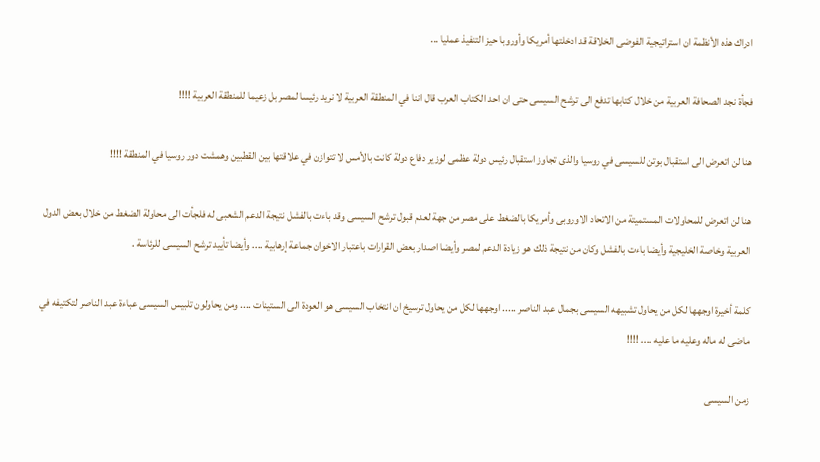ادراك هذه الأنظمة ان استراتيجية الفوضى الخلاقة قد ادخلتها أمريكا وأوروبا حيز التنفيذ عمليا ...

فجأة نجد الصحافة العربية من خلال كتابها تدفع الى ترشح السيسى حتى ان احد الكتاب العرب قال اننا في المنطقة العربية لا نريد رئيسا لمصر بل زعيما للمنطقة العربية !!!!

هنا لن اتعرض الى استقبال بوتن للسيسى في روسيا والذى تجاوز استقبال رئيس دولة عظمى لوزير دفاع دولة كانت بالأمس لا تتوازن في علاقتها بين القطبين وهمشت دور روسيا في المنطقة !!!!

هنا لن اتعرض للمحاولات المستميتة من الاتحاد الاوروبى وأمريكا بالضغط على مصر من جهة لعدم قبول ترشح السيسى وقد باءت بالفشل نتيجة الدعم الشعبى له فلجأت الى محاولة الضغط من خلال بعض الدول العربية وخاصة الخليجية وأيضا باءت بالفشل وكان من نتيجة ذلك هو زيادة الدعم لمصر وأيضا اصدار بعض القرارات باعتبار الاخوان جماعة إرهابية .... وأيضا تأييد ترشح السيسى للرئاسة .

كلمة أخيرة اوجهها لكل من يحاول تشبيهه السيسى بجمال عبد الناصر ..... اوجهها لكل من يحاول ترسيخ ان انتخاب السيسى هو العودة الى الستينات .... ومن يحاولون تلبيس السيسى عباءة عبد الناصر لتكتيفه في ماضى له ماله وعليه ما عليه .... !!!!

زمن السيسى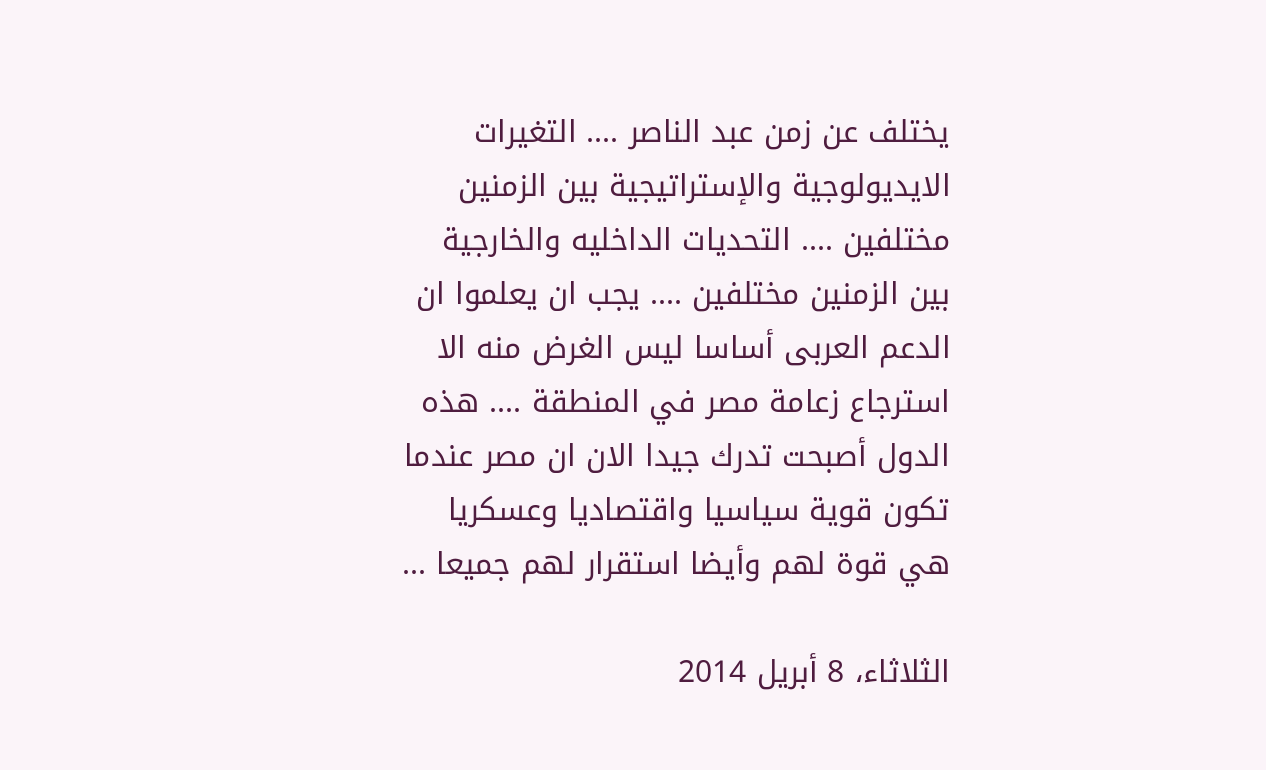يختلف عن زمن عبد الناصر .... التغيرات الايديولوجية والإستراتيجية بين الزمنين مختلفين .... التحديات الداخليه والخارجية بين الزمنين مختلفين .... يجب ان يعلموا ان الدعم العربى أساسا ليس الغرض منه الا استرجاع زعامة مصر في المنطقة .... هذه الدول أصبحت تدرك جيدا الان ان مصر عندما تكون قوية سياسيا واقتصاديا وعسكريا هي قوة لهم وأيضا استقرار لهم جميعا ...

الثلاثاء، 8 أبريل 2014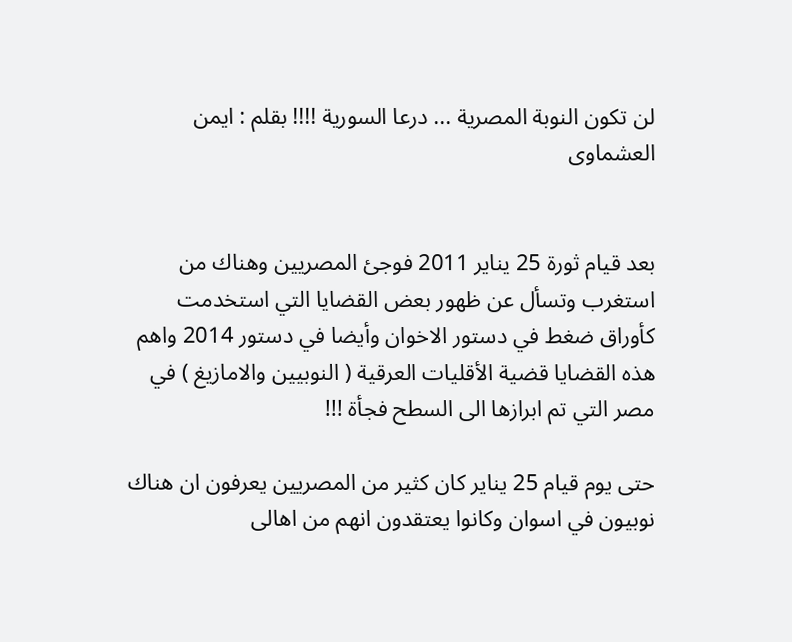لن تكون النوبة المصرية ... درعا السورية !!!! بقلم : ايمن العشماوى


بعد قيام ثورة 25 يناير 2011 فوجئ المصريين وهناك من استغرب وتسأل عن ظهور بعض القضايا التي استخدمت كأوراق ضغط في دستور الاخوان وأيضا في دستور 2014 واهم هذه القضايا قضية الأقليات العرقية ( النوبيين والامازيغ ) في مصر التي تم ابرازها الى السطح فجأة !!!

حتى يوم قيام 25 يناير كان كثير من المصريين يعرفون ان هناك نوبيون في اسوان وكانوا يعتقدون انهم من اهالى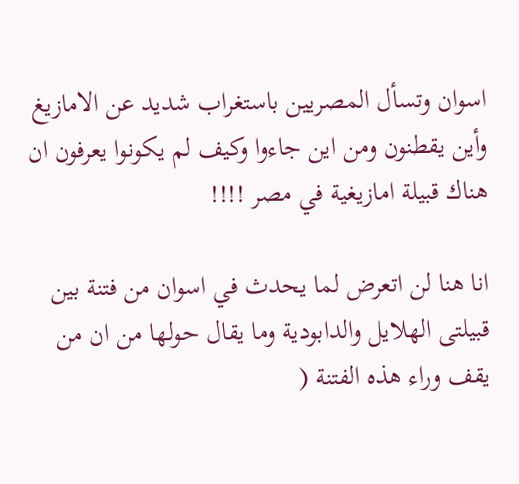اسوان وتسأل المصريين باستغراب شديد عن الامازيغ وأين يقطنون ومن اين جاءوا وكيف لم يكونوا يعرفون ان هناك قبيلة امازيغية في مصر !!!!

انا هنا لن اتعرض لما يحدث في اسوان من فتنة بين قبيلتى الهلايل والدابودية وما يقال حولها من ان من يقف وراء هذه الفتنة (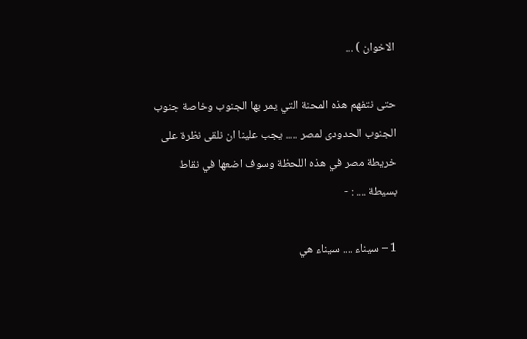الاخوان ) ...

حتى نتفهم هذه المحنة التي يمر بها الجنوب وخاصة جنوب الجنوب الحدودى لمصر ..... يجب علينا ان نلقى نظرة على خريطة مصر في هذه اللحظة وسوف اضعها في نقاط بسيطة .... : -

1 – سيناء .... سيناء هي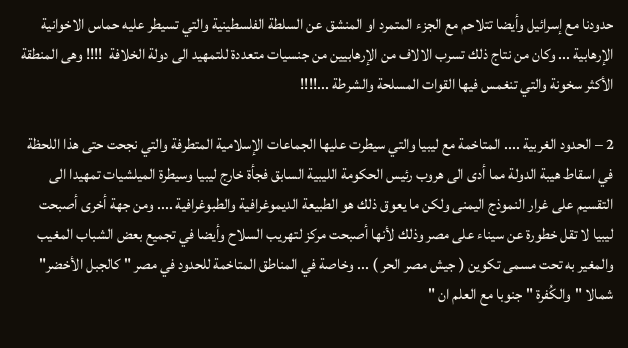حدودنا مع إسرائيل وأيضا تتلاحم مع الجزء المتمرد او المنشق عن السلطة الفلسطينية والتي تسيطر عليه حماس الاخوانية الإرهابية ... وكان من نتاج ذلك تسرب الالاف من الإرهابيين من جنسيات متعددة للتمهيد الى دولة الخلافة  !!!! وهى المنطقة الأكثر سخونة والتي تنغمس فيها القوات المسلحة والشرطة ...!!!!

2 – الحدود الغربية .... المتاخمة مع ليبيا والتي سيطرت عليها الجماعات الإسلامية المتطرفة والتي نجحت حتى هذا اللحظة في اسقاط هيبة الدولة مما أدى الى هروب رئيس الحكومة الليبية السابق فجأة خارج ليبيا وسيطرة الميلشيات تمهيدا الى التقسيم على غرار النموذج اليمنى ولكن ما يعوق ذلك هو الطبيعة الديموغرافية والطبوغرافية .... ومن جهة أخرى أصبحت ليبيا لا تقل خطورة عن سيناء على مصر وذلك لأنها أصبحت مركز لتهريب السلاح وأيضا في تجميع بعض الشباب المغيب والمغير به تحت مسمى تكوين ( جيش مصر الحر ) ... وخاصة في المناطق المتاخمة للحدود في مصر " كالجبل الأخضر" شمالا "والكُفرة " جنوبا مع العلم ان "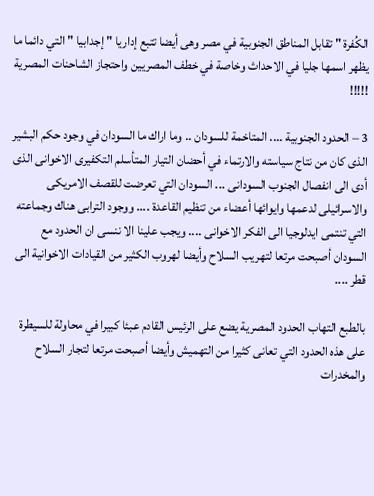الكُفرة " تقابل المناطق الجنوبية في مصر وهى أيضا تتبع إداريا " إجدابيا " التي دائما ما يظهر اسمها جليا في الاحداث وخاصة في خطف المصريين واحتجاز الشاحنات المصرية  !!!!!

3 – الحدود الجنوبية .... المتاخمة للسودان .. وما اراك ما السودان في وجود حكم البشير الذى كان من نتاج سياسته والارتماء في أحضان التيار المتأسلم التكفيرى الاخوانى الذى أدى الى انفصال الجنوب السودانى ... السودان التي تعرضت للقصف الامريكى والاسرائيلى لدعمها وايوائها أعضاء من تنظيم القاعدة .... ووجود الترابى هناك وجماعته التي تنتمى ايدلوجيا الى الفكر الاخوانى .... ويجب علينا الا ننسى ان الحدود مع السودان أصبحت مرتعا لتهريب السلاح وأيضا لهروب الكثير من القيادات الاخوانية الى قطر ....

بالطبع التهاب الحدود المصرية يضع على الرئيس القادم عبئا كبيرا في محاولة للسيطرة على هذه الحدود التي تعانى كثيرا من التهميش وأيضا أصبحت مرتعا لتجار السلاح والمخدرات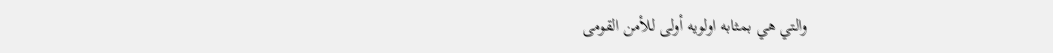والتي هي بمثابه اولويه أولى للأمن القومى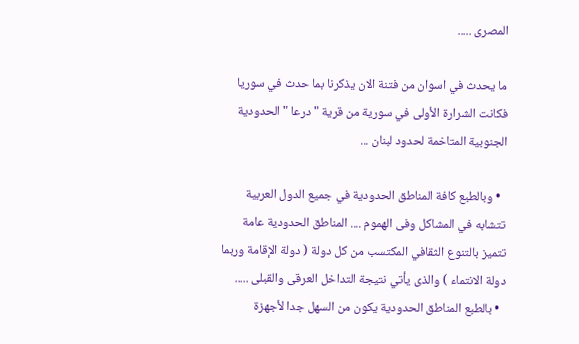المصرى .....

ما يحدث في اسوان من فتنة الان يذكرنا بما حدث في سوريا فكانت الشرارة الأولى في سورية من قرية " درعا " الحدودية الجنوبية المتاخمة لحدود لبنان ...

  • وبالطبع كافة المناطق الحدودية في جميع الدول العربية تتشابه في المشاكل وفى الهموم .... المناطق الحدودية عامة تتميز بالتنوع الثقافي المكتسب من كل دولة ( دولة الإقامة وربما دولة الانتماء ) والذى يأتي نتيجة التداخل العرقى والقبلى .....
  • بالطبع المناطق الحدودية يكون من السهل جدا لأجهزة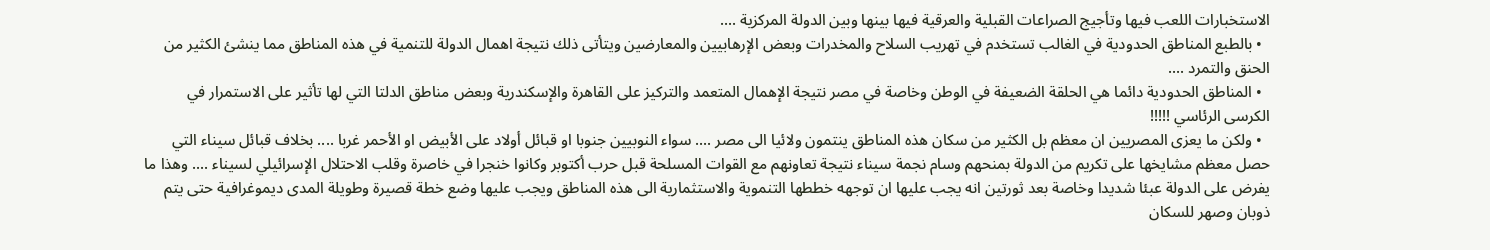الاستخبارات اللعب فيها وتأجيج الصراعات القبلية والعرقية فيها بينها وبين الدولة المركزية ....
  • بالطبع المناطق الحدودية في الغالب تستخدم في تهريب السلاح والمخدرات وبعض الإرهابيين والمعارضين ويتأتى ذلك نتيجة اهمال الدولة للتنمية في هذه المناطق مما ينشئ الكثير من الحنق والتمرد ....
  • المناطق الحدودية دائما هي الحلقة الضعيفة في الوطن وخاصة في مصر نتيجة الإهمال المتعمد والتركيز على القاهرة والإسكندرية وبعض مناطق الدلتا التي لها تأثير على الاستمرار في الكرسى الرئاسي !!!!!
  • ولكن ما يعزى المصريين ان معظم بل الكثير من سكان هذه المناطق ينتمون ولائيا الى مصر .... سواء النوبيين جنوبا او قبائل أولاد على الأبيض او الأحمر غربا .... بخلاف قبائل سيناء التي حصل معظم مشايخها على تكريم من الدولة بمنحهم وسام نجمة سيناء نتيجة تعاونهم مع القوات المسلحة قبل حرب أكتوبر وكانوا خنجرا في خاصرة وقلب الاحتلال الإسرائيلي لسيناء .... وهذا ما يفرض على الدولة عبئا شديدا وخاصة بعد ثورتين انه يجب عليها ان توجهه خططها التنموية والاستثمارية الى هذه المناطق ويجب عليها وضع خطة قصيرة وطويلة المدى ديموغرافية حتى يتم ذوبان وصهر للسكان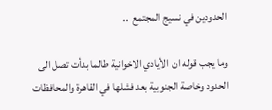الحدودين في نسيج المجتمع  ..

وما يجب قوله ان  الأيادي الاخوانية طالما بدأت تصل الى الحدود وخاصة الجنوبية بعد فشلها في القاهرة والمحافظات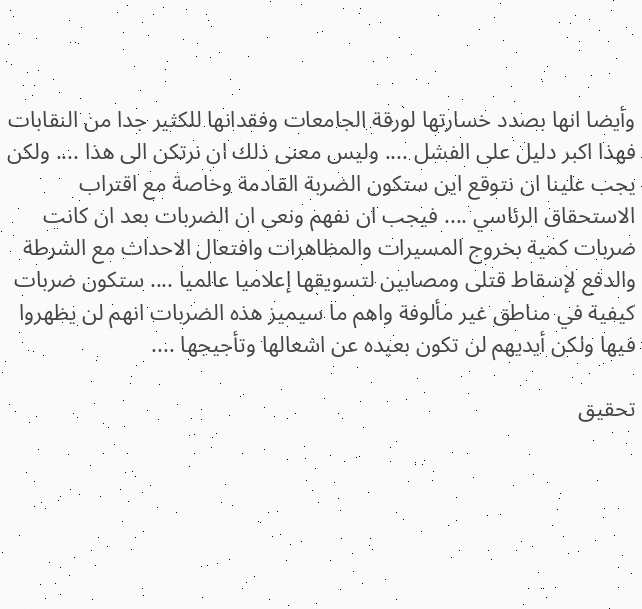وأيضا انها بصدد خسارتها لورقة الجامعات وفقدانها للكثير جدا من النقابات فهذا اكبر دليل على الفشل .... وليس معنى ذلك ان نرتكن الى هذا .... ولكن يجب علينا ان نتوقع اين ستكون الضربة القادمة وخاصة مع اقتراب الاستحقاق الرئاسي .... فيجب ان نفهم ونعى ان الضربات بعد ان كانت ضربات كمية بخروج المسيرات والمظاهرات وافتعال الاحداث مع الشرطة والدفع لإسقاط قتلى ومصابين لتسويقها إعلاميا عالميا .... ستكون ضربات كيفية في مناطق غير مألوفة واهم ما سيميز هذه الضربات انهم لن يظهروا فيها ولكن أيديهم لن تكون بعيده عن اشعالها وتأجيجها ....

تحقيق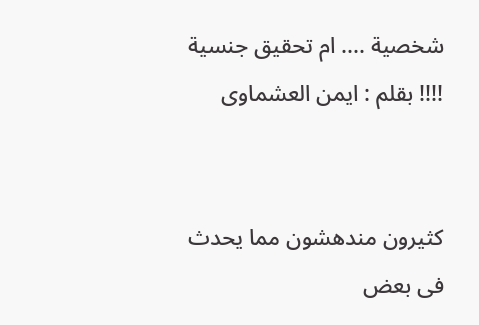شخصية .... ام تحقيق جنسية !!!! بقلم : ايمن العشماوى


كثيرون مندهشون مما يحدث فى بعض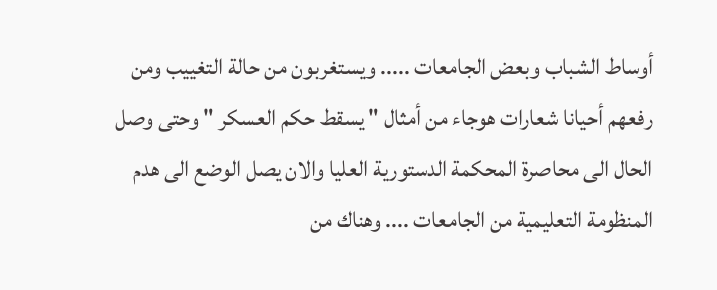أوساط الشباب وبعض الجامعات ..... ويستغربون من حالة التغييب ومن رفعهم أحيانا شعارات هوجاء من أمثال " يسقط حكم العسكر " وحتى وصل الحال الى محاصرة المحكمة الدستورية العليا والان يصل الوضع الى هدم المنظومة التعليمية من الجامعات .... وهناك من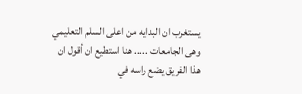يستغرب ان البدايه من اعلى السلم التعليمي وهى الجامعات ..... هنا استطيع ان أقول ان هذا الفريق يضع راسه في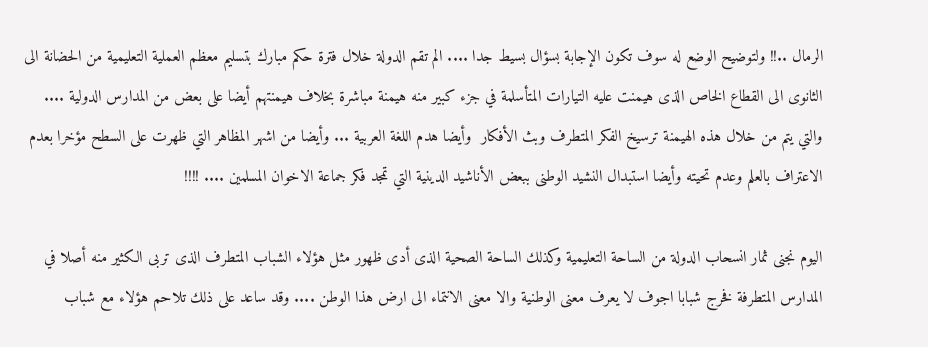الرمال ..!! ولتوضيح الوضع له سوف تكون الإجابة بسؤال بسيط جدا .... الم تقم الدولة خلال فترة حكم مبارك بتسليم معظم العملية التعليمية من الحضانة الى الثانوى الى القطاع الخاص الذى هيمنت عليه التيارات المتأسلمة في جزء كبير منه هيمنة مباشرة بخلاف هيمنتهم أيضا على بعض من المدارس الدولية .... والتي يتم من خلال هذه الهيمنة ترسيخ الفكر المتطرف وبث الأفكار  وأيضا هدم اللغة العربية ... وأيضا من اشهر المظاهر التي ظهرت على السطح مؤخرا بعدم الاعتراف بالعلم وعدم تحيته وأيضا استبدال النشيد الوطنى ببعض الأناشيد الدينية التي تمجد فكر جماعة الاخوان المسلمين .... !!!!

اليوم نجنى ثمار انسحاب الدولة من الساحة التعليمية وكذلك الساحة الصحية الذى أدى ظهور مثل هؤلاء الشباب المتطرف الذى تربى الكثير منه أصلا في المدارس المتطرفة فخرج شبابا اجوف لا يعرف معنى الوطنية والا معنى الانتماء الى ارض هذا الوطن .... وقد ساعد على ذلك تلاحم هؤلاء مع شباب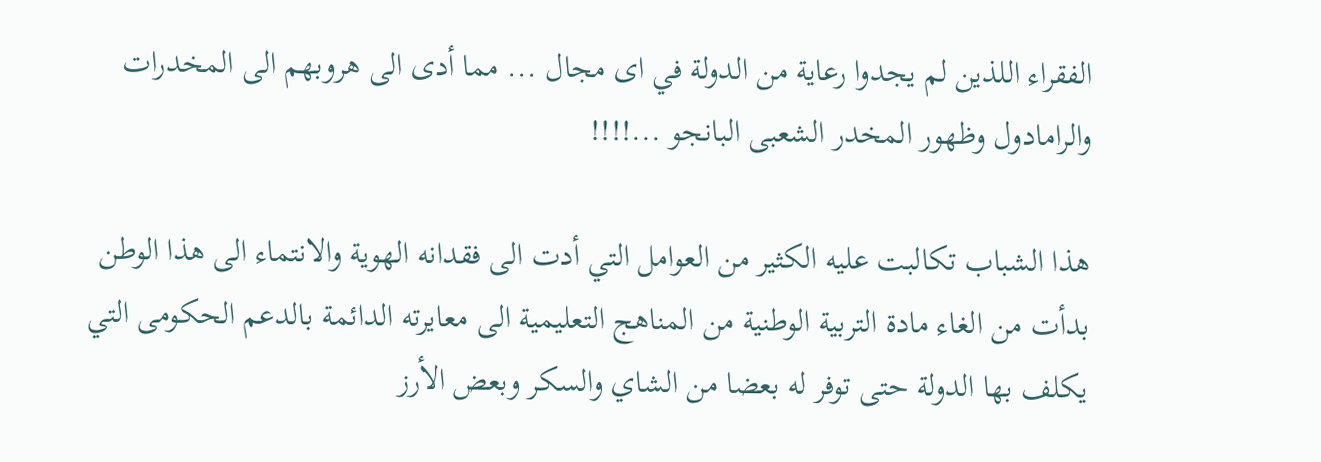الفقراء اللذين لم يجدوا رعاية من الدولة في اى مجال ... مما أدى الى هروبهم الى المخدرات والرامادول وظهور المخدر الشعبى البانجو ...!!!!

هذا الشباب تكالبت عليه الكثير من العوامل التي أدت الى فقدانه الهوية والانتماء الى هذا الوطن بدأت من الغاء مادة التربية الوطنية من المناهج التعليمية الى معايرته الدائمة بالدعم الحكومى التي يكلف بها الدولة حتى توفر له بعضا من الشاي والسكر وبعض الأرز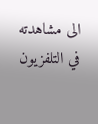الى مشاهدته في التلفزيون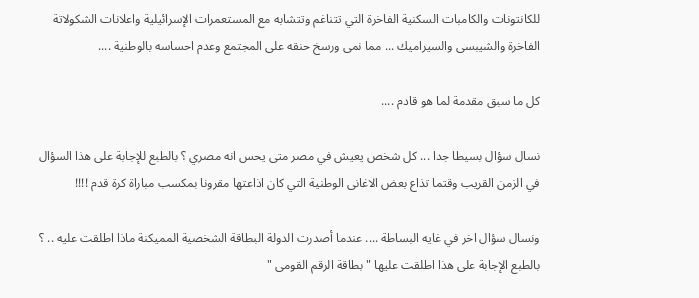للكانتونات والكامبات السكنية الفاخرة التي تتناغم وتتشابه مع المستعمرات الإسرائيلية واعلانات الشكولاتة الفاخرة والشيبسى والسيراميك ... مما نمى ورسخ حنقه على المجتمع وعدم احساسه بالوطنية ....

كل ما سبق مقدمة لما هو قادم ....

نسال سؤال بسيطا جدا ... كل شخص يعيش في مصر متى يحس انه مصري ؟ بالطبع للإجابة على هذا السؤال في الزمن القريب وقتما تذاع بعض الاغانى الوطنية التي كان اذاعتها مقرونا بمكسب مباراة كرة قدم !!!!

ونسال سؤال اخر في غايه البساطة .... عندما أصدرت الدولة البطاقة الشخصية المميكنة ماذا اطلقت عليه .. ؟ بالطبع الإجابة على هذا اطلقت عليها " بطاقة الرقم القومى "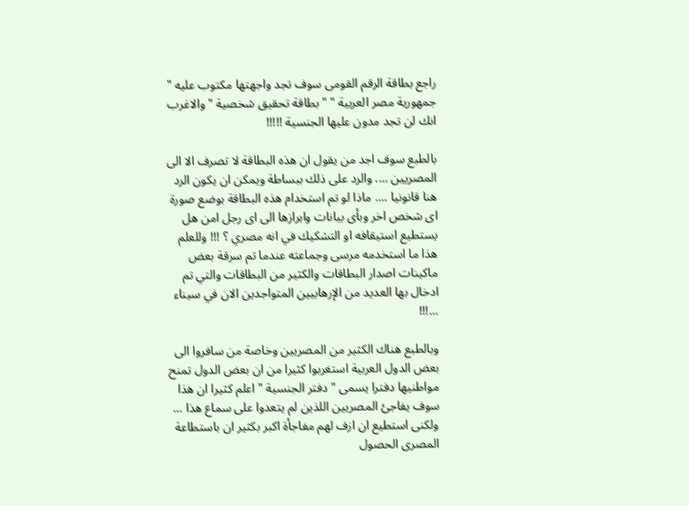راجع بطاقة الرقم القومى سوف تجد واجهتها مكتوب عليه " جمهورية مصر العربية " " بطاقة تحقيق شخصية " والاغرب انك لن تجد مدون عليها الجنسية !!!!!

بالطبع سوف اجد من يقول ان هذه البطاقة لا تصرف الا الى المصريين .... والرد على ذلك ببساطة ويمكن ان يكون الرد هنا قانونيا .... ماذا لو تم استخدام هذه البطاقة بوضع صورة اى شخص اخر وبأى بيانات وابرازها الى اى رجل امن هل يستطيع استيقافه او التشكيك في انه مصري ؟ !!! وللعلم هذا ما استخدمه مرسى وجماعته عندما تم سرقة بعض ماكينات اصدار البطاقات والكثير من البطاقات والتي تم ادخال بها العديد من الإرهابيين المتواجدين الان في سيناء ...!!!

وبالطبع هناك الكثير من المصريين وخاصة من سافروا الى بعض الدول العربية استغربوا كثيرا من ان بعض الدول تمنح مواطنيها دفترا يسمى " دفتر الجنسية " اعلم كثيرا ان هذا سوف يفاجئ المصريين اللذين لم يتعدوا على سماع هذا ... ولكنى استطيع ان ازف لهم مفاجأة اكبر بكثير ان باستطاعة المصرى الحصول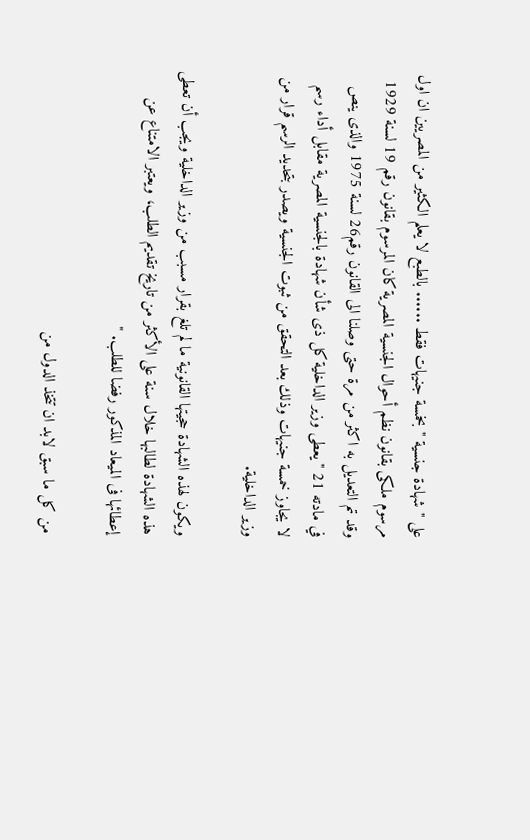على " شهادة جنسية " بخمسة جنيهات فقط ...... بالطبع لا يعلم الكثير من المصريين ان اول مرسوم ملكى بقانون نظم أحوال الجنسية المصرية كان المرسوم بقانون رقم 19 لسنة 1929 وقد تم التعديل به اكثر من مرة حتى وصلنا الى القانون رقم26 لسنة 1975 والذى ينص في مادته 21 " يعطى وزير الداخلية كل ذى شأن شهادة بالجنسية المصرية مقابل أداء رسم لا يجاوز خمسة جنيهات وذلك بعد التحقق من ثبوت الجنسية ويصدر بتحديد الرسم قرار من وزير الداخلية.

ويكون لهذه الشهادة حجيتها القانونية ما لم تلغ بقرار مسبب من وزير الداخلية ويجب أن تعطى هذه الشهادة لطالبها خلال سنة على الأكثر من تاريخ تقديم الطلب، ويعتبر الامتناع عن إعطائها فى الميعاد المذكور رفضا للطلب. "

من كل ما سبق لابد ان تتخذ الدول من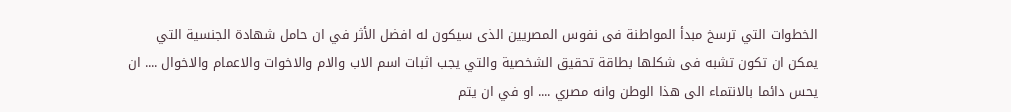الخطوات التي ترسخ مبدأ المواطنة فى نفوس المصريين الذى سيكون له افضل الأثر في ان حامل شهادة الجنسية التي يمكن ان تكون تشبه فى شكلها بطاقة تحقيق الشخصية والتي يجب اثبات اسم الاب والام والاخوات والاعمام والاخوال .... ان يحس دائما بالانتماء الى هذا الوطن وانه مصري .... او في ان يتم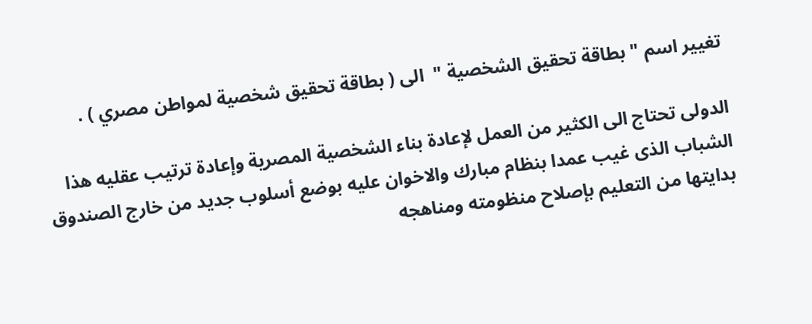تغيير اسم " بطاقة تحقيق الشخصية "  الى ( بطاقة تحقيق شخصية لمواطن مصري ) .

الدولى تحتاج الى الكثير من العمل لإعادة بناء الشخصية المصرية وإعادة ترتيب عقليه هذا الشباب الذى غيب عمدا بنظام مبارك والاخوان عليه بوضع أسلوب جديد من خارج الصندوق بدايتها من التعليم بإصلاح منظومته ومناهجه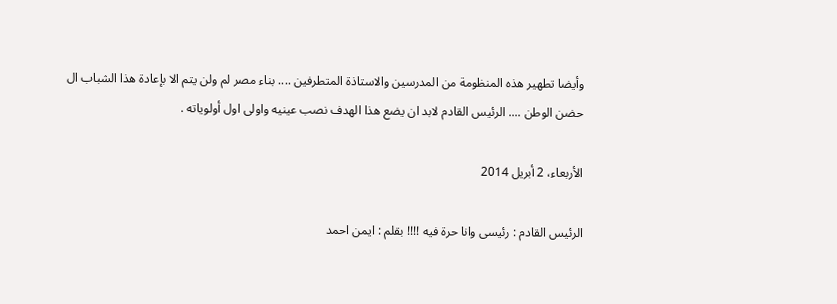وأيضا تطهير هذه المنظومة من المدرسين والاستاذة المتطرفين .... بناء مصر لم ولن يتم الا بإعادة هذا الشباب ال حضن الوطن .... الرئيس القادم لابد ان يضع هذا الهدف نصب عينيه واولى اول أولوياته .

الأربعاء، 2 أبريل 2014

الرئيس القادم : رئيسى وانا حرة فيه !!!! بقلم : ايمن احمد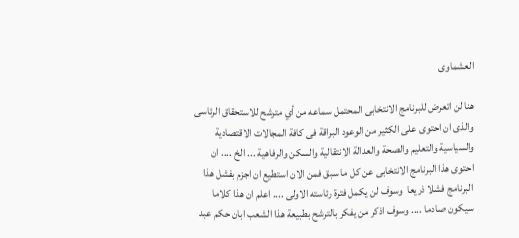العشماوى

هنا لن اتعرض للبرنامج الانتخابى المحتمل سماعه من أي مترشح للاستحقاق الرئاسى والذى ان احتوى على الكثير من الوعود البراقة فى كافة المجالات الاقتصادية والسياسية والتعليم والصحة والعدالة الانتقالية والسكن والرفاهية ... الخ .... ان احتوى هذا البرنامج الانتخابى عن كل ما سبق فمن الان استطيع ان اجزم بفشل هذا البرنامج فشلا ذريعا  وسوف لن يكمل فترة رئاسته الاولى .... اعلم ان هذا كلاما سيكون صادما .... وسوف اذكر من يفكر بالترشح بطبيعة هذا الشعب ابان حكم عبد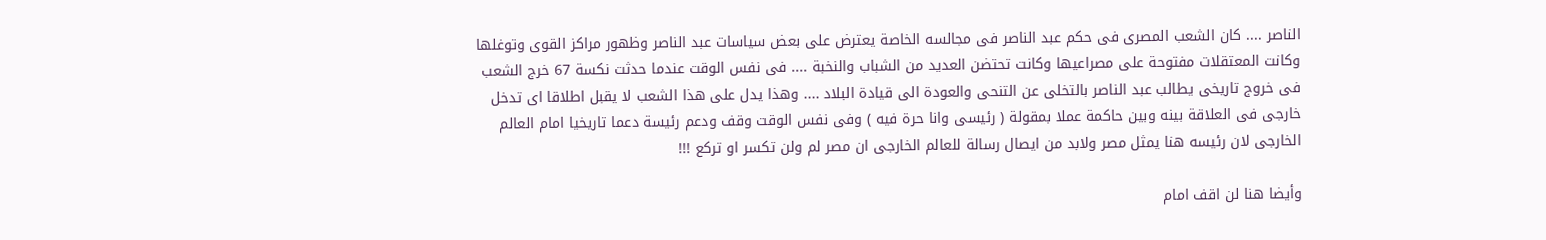الناصر .... كان الشعب المصرى فى حكم عبد الناصر فى مجالسه الخاصة يعترض على بعض سياسات عبد الناصر وظهور مراكز القوى وتوغلها وكانت المعتقلات مفتوحة على مصراعيها وكانت تحتضن العديد من الشباب والنخبة .... فى نفس الوقت عندما حدثت نكسة 67 خرج الشعب فى خروج تاريخى يطالب عبد الناصر بالتخلى عن التنحى والعودة الى قيادة البلاد .... وهذا يدل على هذا الشعب لا يقبل اطلاقا اى تدخل خارجى فى العلاقة بينه وبين حاكمة عملا بمقولة ( رئيسى وانا حرة فيه ) وفى نفس الوقت وقف ودعم رئيسة دعما تاريخيا امام العالم الخارجى لان رئيسه هنا يمثل مصر ولابد من ايصال رسالة للعالم الخارجى ان مصر لم ولن تكسر او تركع !!!

وأيضا هنا لن اقف امام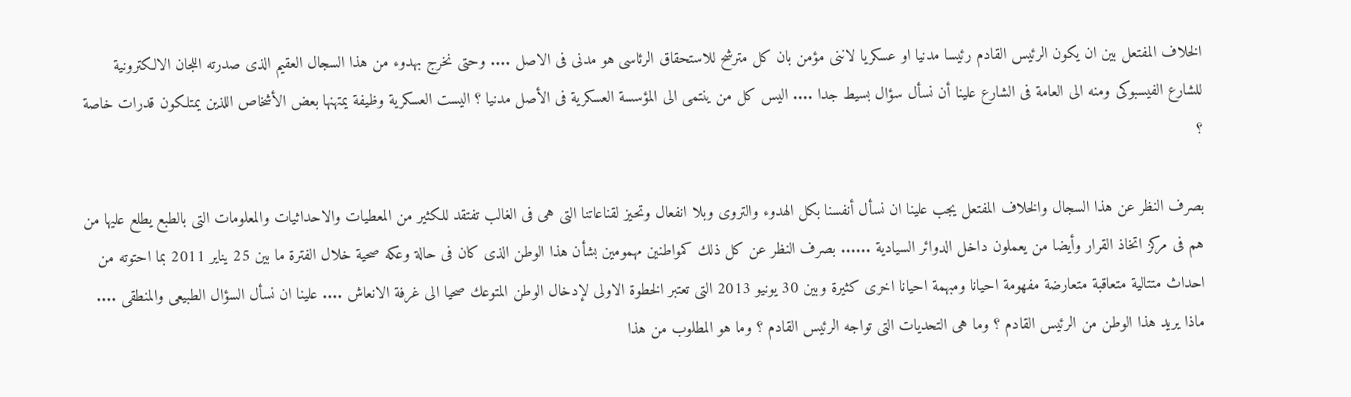الخلاف المفتعل بين ان يكون الرئيس القادم رئيسا مدنيا او عسكريا لاننى مؤمن بان كل مترشح للاستحقاق الرئاسى هو مدنى فى الاصل .... وحتى نخرج بهدوء من هذا السجال العقيم الذى صدرته اللجان الالكترونية للشارع الفيسبوكى ومنه الى العامة فى الشارع علينا أن نسأل سؤال بسيط جدا .... اليس كل من ينتمى الى المؤسسة العسكرية فى الأصل مدنيا ؟ اليست العسكرية وظيفة يمتهنها بعض الأشخاص اللذين يمتلكون قدرات خاصة ؟

بصرف النظر عن هذا السجال والخلاف المفتعل يجب علينا ان نسأل أنفسنا بكل الهدوء والتروى وبلا انفعال وتحيز لقناعاتنا التى هى فى الغالب تفتقد للكثير من المعطيات والاحداثيات والمعلومات التى بالطبع يطلع عليها من هم فى مركز اتخاذ القرار وأيضا من يعملون داخل الدوائر السيادية ...... بصرف النظر عن كل ذلك كمواطنين مهمومين بشأن هذا الوطن الذى كان فى حالة وعكه صحية خلال الفترة ما بين 25 يناير 2011 بما احتوته من احداث متتالية متعاقبة متعارضة مفهومة احيانا ومبهمة احيانا اخرى كثيرة وبين 30 يونيو 2013 التى تعتبر الخطوة الاولى لإدخال الوطن المتوعك صحيا الى غرفة الانعاش .... علينا ان نسأل السؤال الطبيعى والمنطقى .... ماذا يريد هذا الوطن من الرئيس القادم ؟ وما هى التحديات التى تواجه الرئيس القادم ؟ وما هو المطلوب من هذا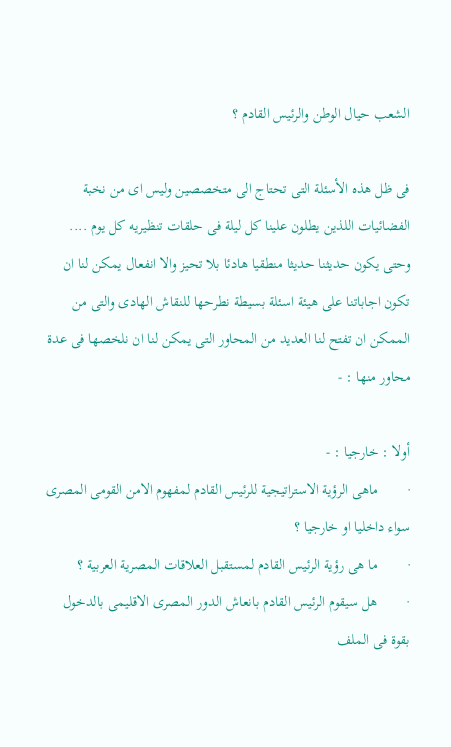الشعب حيال الوطن والرئيس القادم ؟

فى ظل هذه الأسئلة التى تحتاج الى متخصصين وليس اى من نخبة الفضائيات اللذين يطلون علينا كل ليلة فى حلقات تنظيريه كل يوم .... وحتى يكون حديثنا حديثا منطقيا هادئا بلا تحيز والا انفعال يمكن لنا ان تكون اجاباتنا على هيئة اسئلة بسيطة نطرحها للنقاش الهادى والتى من الممكن ان تفتح لنا العديد من المحاور التى يمكن لنا ان نلخصها فى عدة محاور منها : -

أولا : خارجيا : -
·        ماهى الرؤية الاستراتيجية للرئيس القادم لمفهوم الامن القومى المصرى سواء داخليا او خارجيا ؟
·        ما هى رؤية الرئيس القادم لمستقبل العلاقات المصرية العربية ؟
·        هل سيقوم الرئيس القادم بانعاش الدور المصرى الاقليمى بالدخول بقوة فى الملف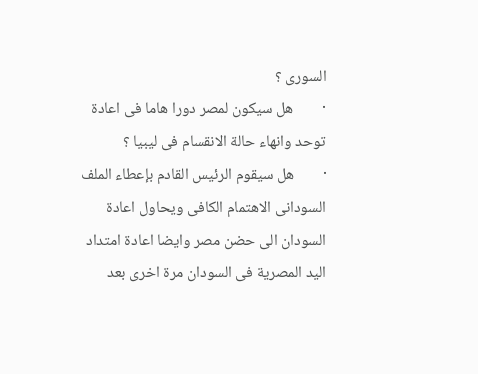السورى ؟
·        هل سيكون لمصر دورا هاما فى اعادة توحد وانهاء حالة الانقسام فى ليبيا ؟
·        هل سيقوم الرئيس القادم بإعطاء الملف السودانى الاهتمام الكافى ويحاول اعادة السودان الى حضن مصر وايضا اعادة امتداد اليد المصرية فى السودان مرة اخرى بعد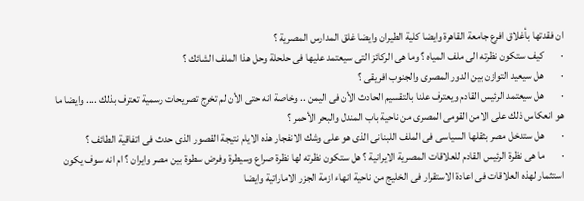ان فقدتها بأغلاق افرع جامعة القاهرة وايضا كلية الطيران وايضا غلق المدارس المصرية ؟
·        كيف ستكون نظرته الى ملف المياه ؟ وما هى الركائز التى سيعتمد عليها فى حلحلة وحل هذا الملف الشائك ؟
·        هل سيعيد التوازن بين الدور المصرى والجنوب افريقى ؟
·        هل سيعتمد الرئيس القادم ويعترف علنا بالتقسيم الحادث الأن فى اليمن .. وخاصة انه حتى الأن لم تخرج تصريحات رسمية تعترف بذلك .... وايضا ما هو انعكاس ذلك على الامن القومى المصرى من ناحية باب المندل والبحر الأحمر ؟
·        هل ستدخل مصر بثقلها السياسى فى الملف اللبنانى الذى هو على وشك الانفجار هذه الايام نتيجة القصور الذى حدث فى اتفاقية الطائف ؟
·        ما هى نظرة الرئيس القادم للعلاقات المصرية الايرانية ؟ هل ستكون نظرته لها نظرة صراع وسيطرة وفرض سطوة بين مصر وايران ؟ ام انه سوف يكون استثمار لهذه العلاقات فى اعادة الاستقرار فى الخليج من ناحية انهاء ازمة الجزر الاماراتية وايضا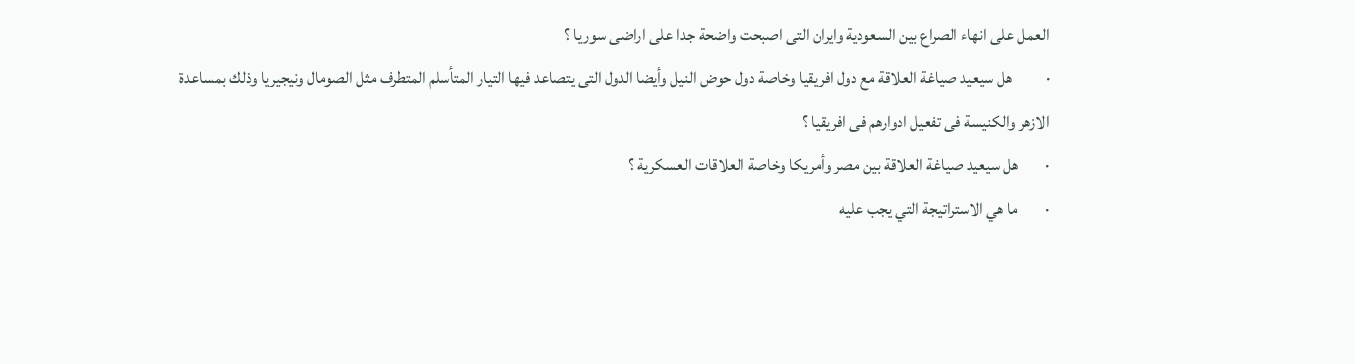العمل على انهاء الصراع بين السعودية وايران التى اصبحت واضحة جدا على اراضى سوريا ؟
·          هل سيعيد صياغة العلاقة مع دول افريقيا وخاصة دول حوض النيل وأيضا الدول التى يتصاعد فيها التيار المتأسلم المتطرف مثل الصومال ونيجيريا وذلك بمساعدة الازهر والكنيسة فى تفعيل ادوارهم فى افريقيا ؟
·        هل سيعيد صياغة العلاقة بين مصر وأمريكا وخاصة العلاقات العسكرية ؟
·        ما هي الاستراتيجة التي يجب عليه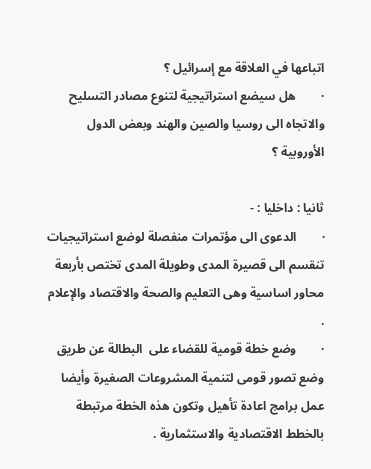اتباعها في العلاقة مع إسرائيل ؟
·        هل سيضع استراتيجية لتنوع مصادر التسليح والاتجاه الى روسيا والصين والهند وبعض الدول الأوروبية ؟

ثانيا : داخليا : -
·        الدعوى الى مؤتمرات منفصلة لوضع استراتيجيات تنقسم الى قصيرة المدى وطويلة المدى تختص بأربعة محاور اساسية وهى التعليم والصحة والاقتصاد والإعلام .
·        وضع خطة قومية للقضاء على  البطالة عن طريق وضع تصور قومى لتنمية المشروعات الصغيرة وأيضا عمل برامج اعادة تأهيل وتكون هذه الخطة مرتبطة بالخطط الاقتصادية والاستثمارية .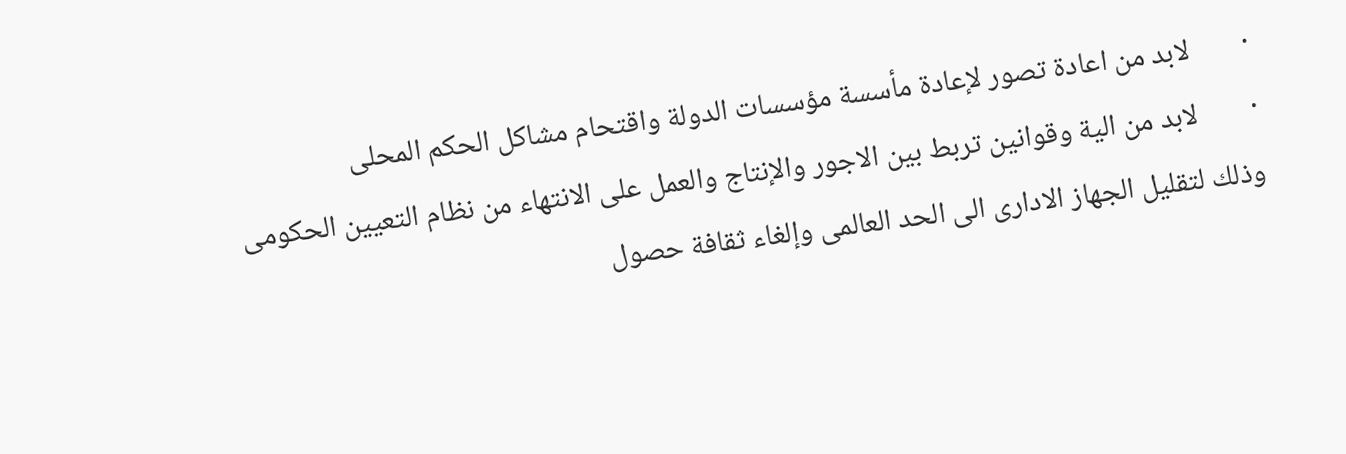·        لابد من اعادة تصور لإعادة مأسسة مؤسسات الدولة واقتحام مشاكل الحكم المحلى
·        لابد من الية وقوانين تربط بين الاجور والإنتاج والعمل على الانتهاء من نظام التعيين الحكومى وذلك لتقليل الجهاز الادارى الى الحد العالمى وإلغاء ثقافة حصول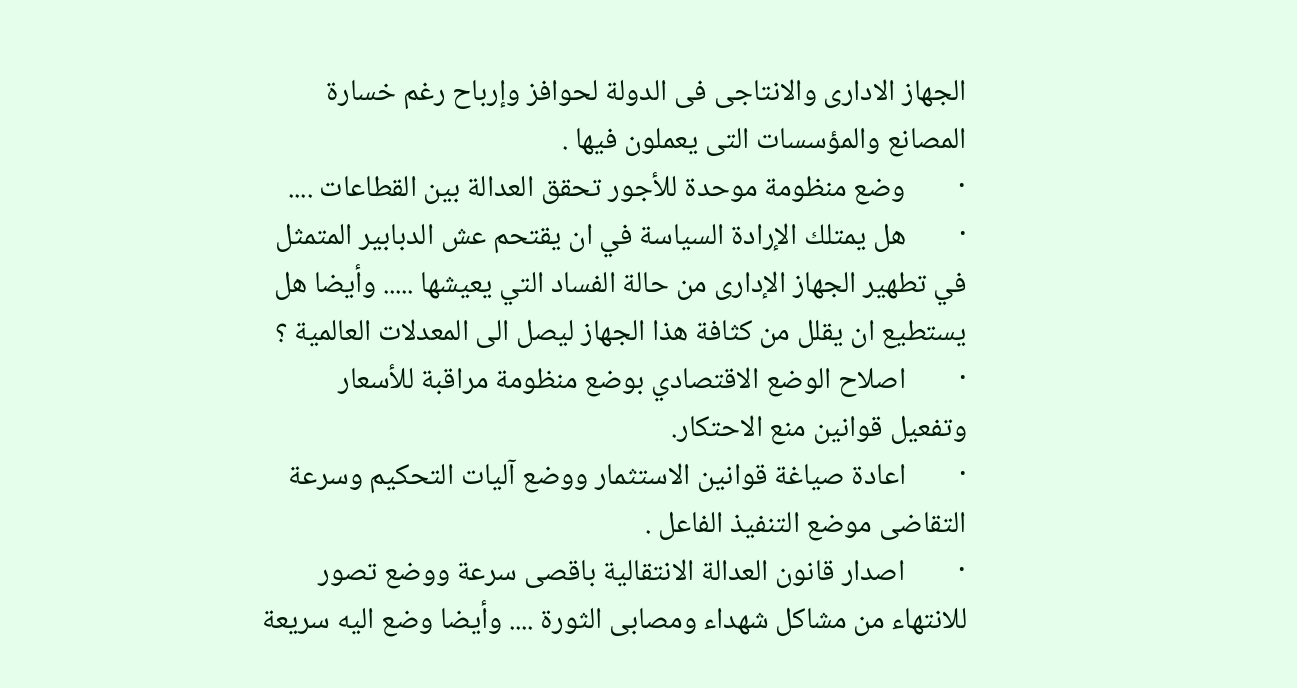الجهاز الادارى والانتاجى فى الدولة لحوافز وإرباح رغم خسارة المصانع والمؤسسات التى يعملون فيها .
·        وضع منظومة موحدة للأجور تحقق العدالة بين القطاعات ....
·        هل يمتلك الإرادة السياسة في ان يقتحم عش الدبابير المتمثل في تطهير الجهاز الإدارى من حالة الفساد التي يعيشها ..... وأيضا هل يستطيع ان يقلل من كثافة هذا الجهاز ليصل الى المعدلات العالمية ؟
·        اصلاح الوضع الاقتصادي بوضع منظومة مراقبة للأسعار وتفعيل قوانين منع الاحتكار.
·        اعادة صياغة قوانين الاستثمار ووضع آليات التحكيم وسرعة التقاضى موضع التنفيذ الفاعل .
·        اصدار قانون العدالة الانتقالية باقصى سرعة ووضع تصور للانتهاء من مشاكل شهداء ومصابى الثورة .... وأيضا وضع اليه سريعة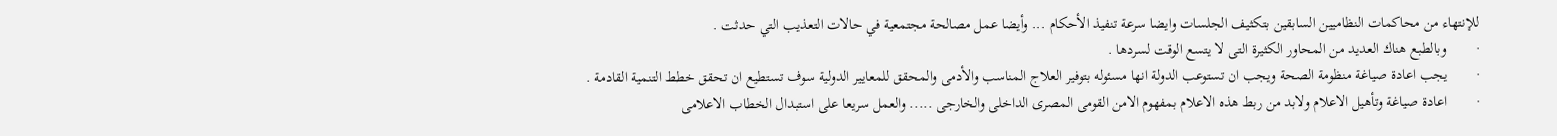للإنتهاء من محاكمات النظاميين السابقين بتكثيف الجلسات وايضا سرعة تنفيذ الأحكام ... وأيضا عمل مصالحة مجتمعية في حالات التعذيب التي حدثت .
·        وبالطبع هناك العديد من المحاور الكثيرة التى لا يتسع الوقت لسردها .
·        يجب اعادة صياغة منظومة الصحة ويجب ان تستوعب الدولة انها مسئوله بتوفير العلاج المناسب والأدمى والمحقق للمعايير الدولية سوف تستطيع ان تحقق خطط التنمية القادمة .
·        اعادة صياغة وتأهيل الاعلام ولابد من ربط هذه الاعلام بمفهوم الامن القومى المصرى الداخلى والخارجى ..... والعمل سريعا على استبدال الخطاب الاعلامى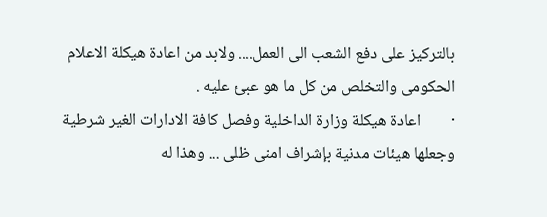بالتركيز على دفع الشعب الى العمل.... ولابد من اعادة هيكلة الاعلام الحكومى والتخلص من كل ما هو عبئ عليه .
·        اعادة هيكلة وزارة الداخلية وفصل كافة الادارات الغير شرطية وجعلها هيئات مدنية بإشراف امنى ظلى ... وهذا له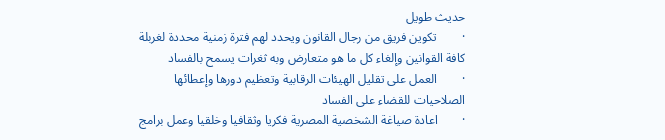حديث طويل
·        تكوين فريق من رجال القانون ويحدد لهم فترة زمنية محددة لغربلة كافة القوانين وإلغاء كل ما هو متعارض وبه ثغرات يسمح بالفساد
·        العمل على تقليل الهيئات الرقابية وتعظيم دورها وإعطائها الصلاحيات للقضاء على الفساد
·        اعادة صياغة الشخصية المصرية فكريا وثقافيا وخلقيا وعمل برامج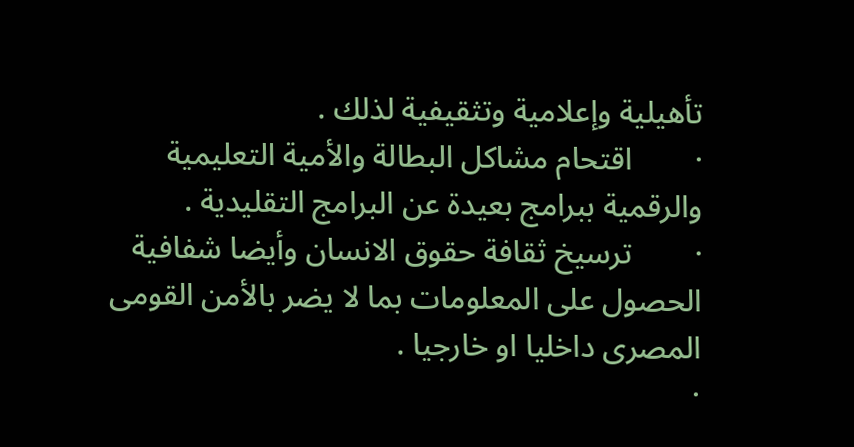تأهيلية وإعلامية وتثقيفية لذلك .
·        اقتحام مشاكل البطالة والأمية التعليمية والرقمية ببرامج بعيدة عن البرامج التقليدية .
·        ترسيخ ثقافة حقوق الانسان وأيضا شفافية الحصول على المعلومات بما لا يضر بالأمن القومى المصرى داخليا او خارجيا .
·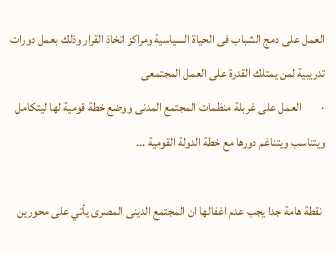العمل على دمج الشباب فى الحياة السياسية ومراكز اتخاذ القرار وذلك بعمل دورات تدريبية لمن يمتلك القدرة على العمل المجتمعى
·        العمل على غربلة منظمات المجتمع المدنى ووضع خطة قومية لها ليتكامل ويتناسب ويتناغم دورها مع خطة الدولة القومية ...

 نقطة هامة جدا يجب عدم اغفالها ان المجتمع الدينى المصرى يأتي على محورين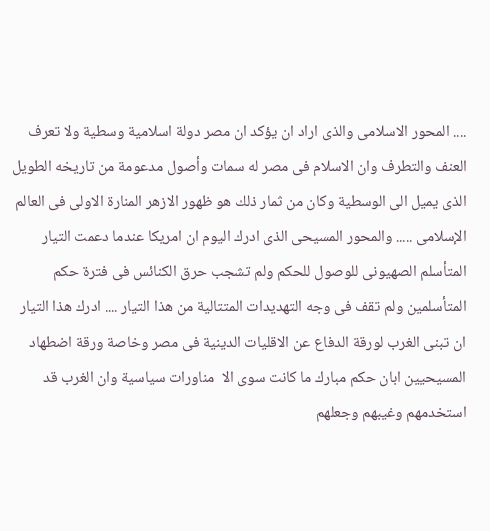.... المحور الاسلامى والذى اراد ان يؤكد ان مصر دولة اسلامية وسطية ولا تعرف العنف والتطرف وان الاسلام فى مصر له سمات وأصول مدعومة من تاريخه الطويل الذى يميل الى الوسطية وكان من ثمار ذلك هو ظهور الازهر المنارة الاولى فى العالم الإسلامى ..... والمحور المسيحى الذى ادرك اليوم ان امريكا عندما دعمت التيار المتأسلم الصهيونى للوصول للحكم ولم تشجب حرق الكنائس فى فترة حكم المتأسلمين ولم تقف فى وجه التهديدات المتتالية من هذا التيار .... ادرك هذا التيار ان تبنى الغرب لورقة الدفاع عن الاقليات الدينية فى مصر وخاصة ورقة اضطهاد المسيحيين ابان حكم مبارك ما كانت سوى الا  مناورات سياسية وان الغرب قد استخدمهم وغيبهم وجعلهم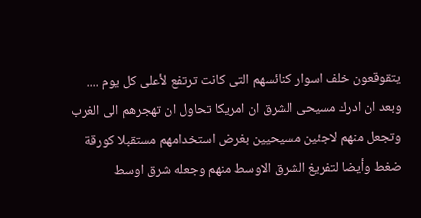يتقوقعون خلف اسوار كنائسهم التى كانت ترتفع لأعلى كل يوم .... وبعد ان ادرك مسيحى الشرق ان امريكا تحاول ان تهجرهم الى الغرب وتجعل منهم لاجئين مسيحيين بغرض استخدامهم مستقبلا كورقة ضغط وأيضا لتفريغ الشرق الاوسط منهم وجعله شرق اوسط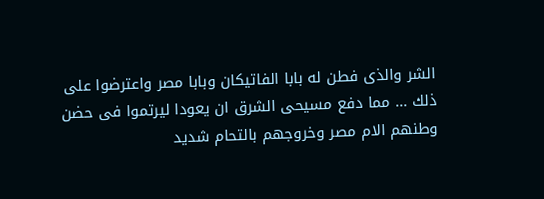الشر والذى فطن له بابا الفاتيكان وبابا مصر واعترضوا على ذلك ... مما دفع مسيحى الشرق ان يعودا ليرتموا فى حضن وطنهم الام مصر وخروجهم بالتحام شديد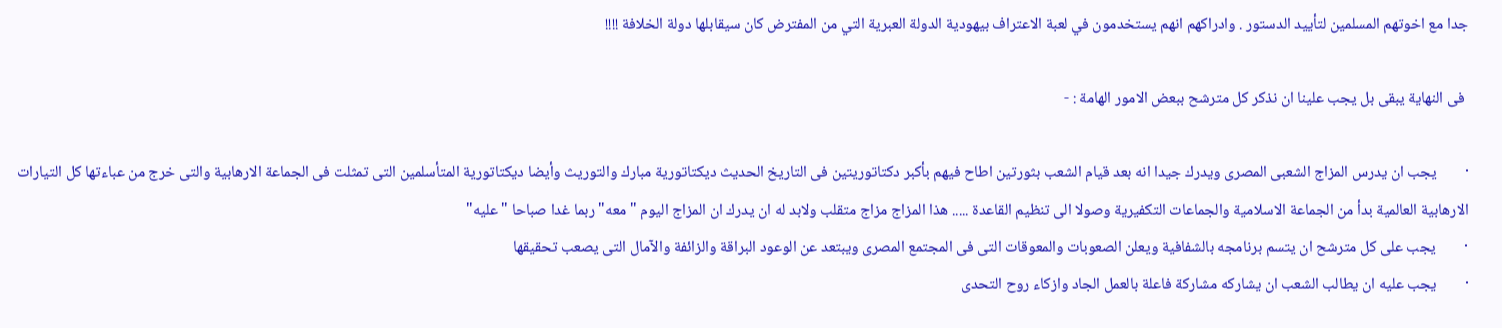جدا مع اخوتهم المسلمين لتأييد الدستور . وادراكهم انهم يستخدمون في لعبة الاعتراف بيهودية الدولة العبرية التي من المفترض كان سيقابلها دولة الخلافة !!!!

 فى النهاية يبقى بل يجب علينا ان نذكر كل مترشح ببعض الامور الهامة : -

·        يجب ان يدرس المزاج الشعبى المصرى ويدرك جيدا انه بعد قيام الشعب بثورتين اطاح فيهم بأكبر دكتاتوريتين فى التاريخ الحديث ديكتاتورية مبارك والتوريث وأيضا ديكتاتورية المتأسلمين التى تمثلت فى الجماعة الارهابية والتى خرج من عباءتها كل التيارات الارهابية العالمية بدأ من الجماعة الاسلامية والجماعات التكفيرية وصولا الى تنظيم القاعدة ..... هذا المزاج مزاج متقلب ولابد له ان يدرك ان المزاج اليوم "معه" ربما غدا صباحا "عليه"
·        يجب على كل مترشح ان يتسم برنامجه بالشفافية ويعلن الصعوبات والمعوقات التى فى المجتمع المصرى ويبتعد عن الوعود البراقة والزائفة والآمال التى يصعب تحقيقها
·        يجب عليه ان يطالب الشعب ان يشاركه مشاركة فاعلة بالعمل الجاد وازكاء روح التحدى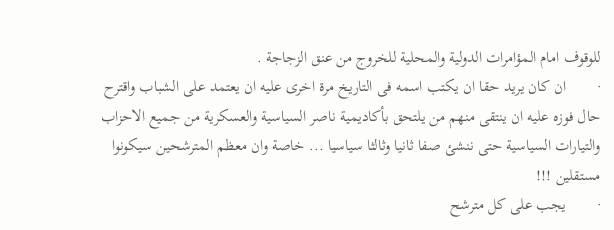للوقوف امام المؤامرات الدولية والمحلية للخروج من عنق الزجاجة .
·        ان كان يريد حقا ان يكتب اسمه فى التاريخ مرة اخرى عليه ان يعتمد على الشباب واقترح حال فوزه عليه ان ينتقى منهم من يلتحق بأكاديمية ناصر السياسية والعسكرية من جميع الاحزاب والتيارات السياسية حتى ننشئ صفا ثانيا وثالثا سياسيا ... خاصة وان معظم المترشحين سيكونوا مستقلين !!!
·        يجب على كل مترشح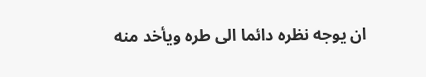ان يوجه نظره دائما الى طره ويأخد منه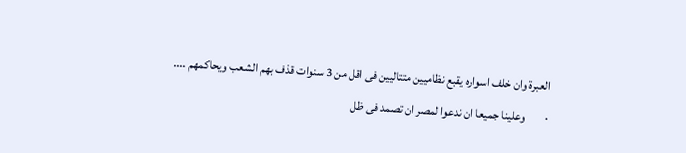العبرة وان خلف اسواره يقبع نظاميين متتاليين فى اقل من 3 سنوات قذف بهم الشعب ويحاكمهم ....
·        وعلينا جميعا ان ندعوا لمصر ان تصمد فى ظل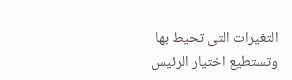التغيرات التى تحيط بها وتستطيع اختيار الرئيس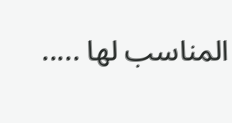المناسب لها .....